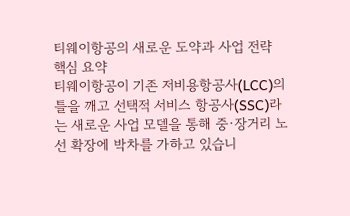티웨이항공의 새로운 도약과 사업 전략
핵심 요약
티웨이항공이 기존 저비용항공사(LCC)의 틀을 깨고 선택적 서비스 항공사(SSC)라는 새로운 사업 모델을 통해 중·장거리 노선 확장에 박차를 가하고 있습니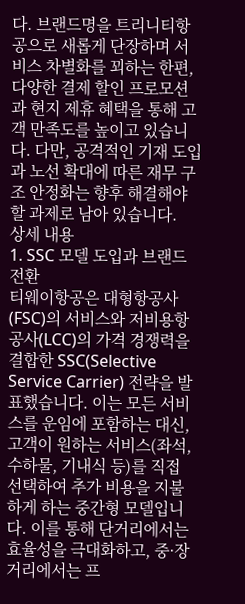다. 브랜드명을 트리니티항공으로 새롭게 단장하며 서비스 차별화를 꾀하는 한편, 다양한 결제 할인 프로모션과 현지 제휴 혜택을 통해 고객 만족도를 높이고 있습니다. 다만, 공격적인 기재 도입과 노선 확대에 따른 재무 구조 안정화는 향후 해결해야 할 과제로 남아 있습니다.
상세 내용
1. SSC 모델 도입과 브랜드 전환
티웨이항공은 대형항공사(FSC)의 서비스와 저비용항공사(LCC)의 가격 경쟁력을 결합한 SSC(Selective Service Carrier) 전략을 발표했습니다. 이는 모든 서비스를 운임에 포함하는 대신, 고객이 원하는 서비스(좌석, 수하물, 기내식 등)를 직접 선택하여 추가 비용을 지불하게 하는 중간형 모델입니다. 이를 통해 단거리에서는 효율성을 극대화하고, 중·장거리에서는 프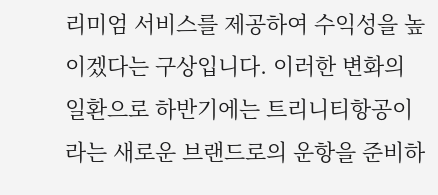리미엄 서비스를 제공하여 수익성을 높이겠다는 구상입니다. 이러한 변화의 일환으로 하반기에는 트리니티항공이라는 새로운 브랜드로의 운항을 준비하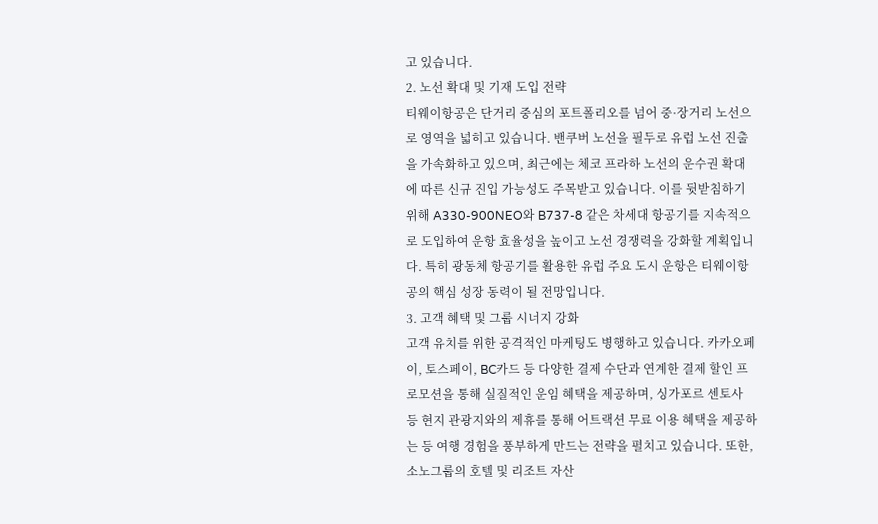고 있습니다.
2. 노선 확대 및 기재 도입 전략
티웨이항공은 단거리 중심의 포트폴리오를 넘어 중·장거리 노선으로 영역을 넓히고 있습니다. 밴쿠버 노선을 필두로 유럽 노선 진출을 가속화하고 있으며, 최근에는 체코 프라하 노선의 운수권 확대에 따른 신규 진입 가능성도 주목받고 있습니다. 이를 뒷받침하기 위해 A330-900NEO와 B737-8 같은 차세대 항공기를 지속적으로 도입하여 운항 효율성을 높이고 노선 경쟁력을 강화할 계획입니다. 특히 광동체 항공기를 활용한 유럽 주요 도시 운항은 티웨이항공의 핵심 성장 동력이 될 전망입니다.
3. 고객 혜택 및 그룹 시너지 강화
고객 유치를 위한 공격적인 마케팅도 병행하고 있습니다. 카카오페이, 토스페이, BC카드 등 다양한 결제 수단과 연계한 결제 할인 프로모션을 통해 실질적인 운임 혜택을 제공하며, 싱가포르 센토사 등 현지 관광지와의 제휴를 통해 어트랙션 무료 이용 혜택을 제공하는 등 여행 경험을 풍부하게 만드는 전략을 펼치고 있습니다. 또한, 소노그룹의 호텔 및 리조트 자산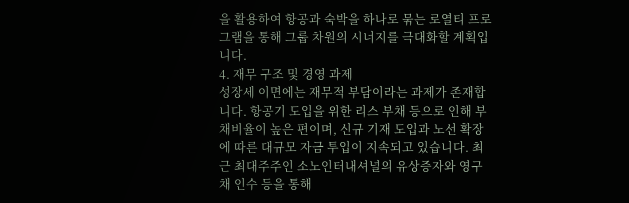을 활용하여 항공과 숙박을 하나로 묶는 로열티 프로그램을 통해 그룹 차원의 시너지를 극대화할 계획입니다.
4. 재무 구조 및 경영 과제
성장세 이면에는 재무적 부담이라는 과제가 존재합니다. 항공기 도입을 위한 리스 부채 등으로 인해 부채비율이 높은 편이며, 신규 기재 도입과 노선 확장에 따른 대규모 자금 투입이 지속되고 있습니다. 최근 최대주주인 소노인터내셔널의 유상증자와 영구채 인수 등을 통해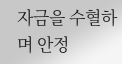자금을 수혈하며 안정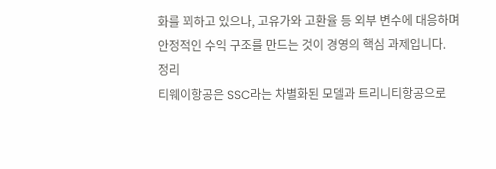화를 꾀하고 있으나, 고유가와 고환율 등 외부 변수에 대응하며 안정적인 수익 구조를 만드는 것이 경영의 핵심 과제입니다.
정리
티웨이항공은 SSC라는 차별화된 모델과 트리니티항공으로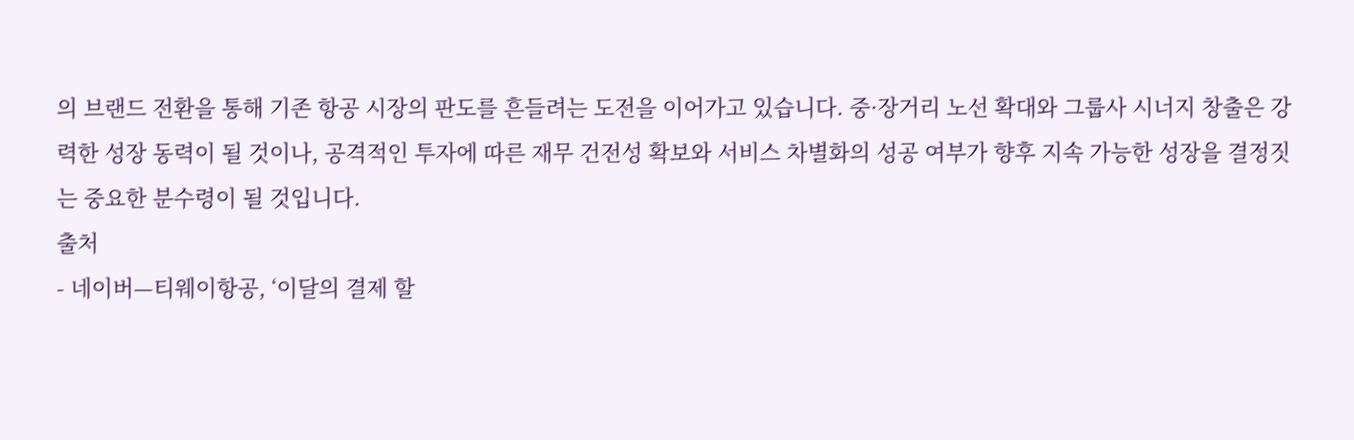의 브랜드 전환을 통해 기존 항공 시장의 판도를 흔들려는 도전을 이어가고 있습니다. 중·장거리 노선 확대와 그룹사 시너지 창출은 강력한 성장 동력이 될 것이나, 공격적인 투자에 따른 재무 건전성 확보와 서비스 차별화의 성공 여부가 향후 지속 가능한 성장을 결정짓는 중요한 분수령이 될 것입니다.
출처
- 네이버—티웨이항공, ‘이달의 결제 할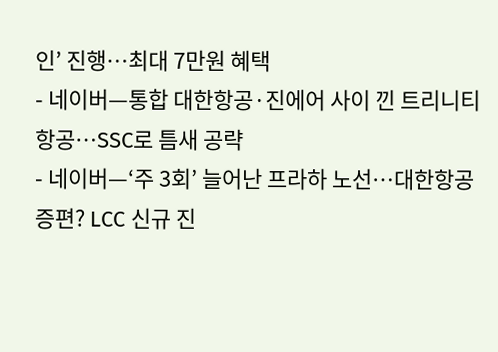인’ 진행…최대 7만원 혜택
- 네이버—통합 대한항공·진에어 사이 낀 트리니티항공…SSC로 틈새 공략
- 네이버—‘주 3회’ 늘어난 프라하 노선…대한항공 증편? LCC 신규 진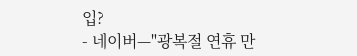입?
- 네이버—"광복절 연휴 만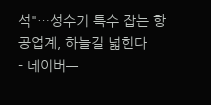석"…성수기 특수 잡는 항공업계, 하늘길 넓힌다
- 네이버—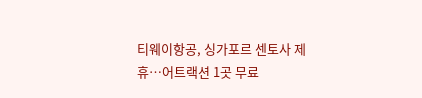티웨이항공, 싱가포르 센토사 제휴…어트랙션 1곳 무료